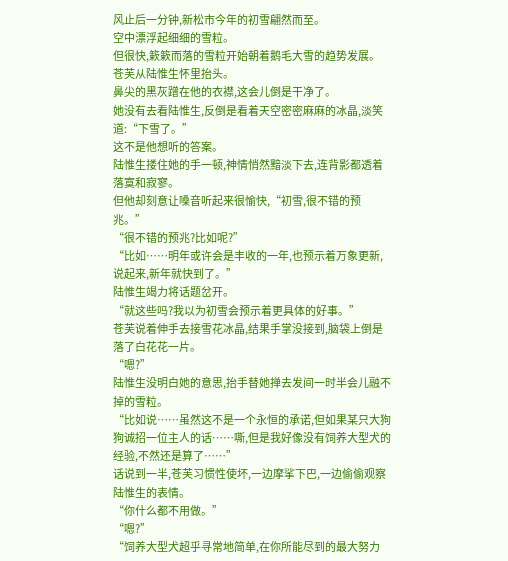风止后一分钟,新松市今年的初雪翩然而至。
空中漂浮起细细的雪粒。
但很快,簌簌而落的雪粒开始朝着鹅毛大雪的趋势发展。
苍芙从陆惟生怀里抬头。
鼻尖的黑灰蹭在他的衣襟,这会儿倒是干净了。
她没有去看陆惟生,反倒是看着天空密密麻麻的冰晶,淡笑道:“下雪了。”
这不是他想听的答案。
陆惟生搂住她的手一顿,神情悄然黯淡下去,连背影都透着落寞和寂寥。
但他却刻意让嗓音听起来很愉快,“初雪,很不错的预兆。”
“很不错的预兆?比如呢?”
“比如……明年或许会是丰收的一年,也预示着万象更新,说起来,新年就快到了。”
陆惟生竭力将话题岔开。
“就这些吗?我以为初雪会预示着更具体的好事。”
苍芙说着伸手去接雪花冰晶,结果手掌没接到,脑袋上倒是落了白花花一片。
“嗯?”
陆惟生没明白她的意思,抬手替她掸去发间一时半会儿融不掉的雪粒。
“比如说……虽然这不是一个永恒的承诺,但如果某只大狗狗诚招一位主人的话……嘶,但是我好像没有饲养大型犬的经验,不然还是算了……”
话说到一半,苍芙习惯性使坏,一边摩挲下巴,一边偷偷观察陆惟生的表情。
“你什么都不用做。”
“嗯?”
“饲养大型犬超乎寻常地简单,在你所能尽到的最大努力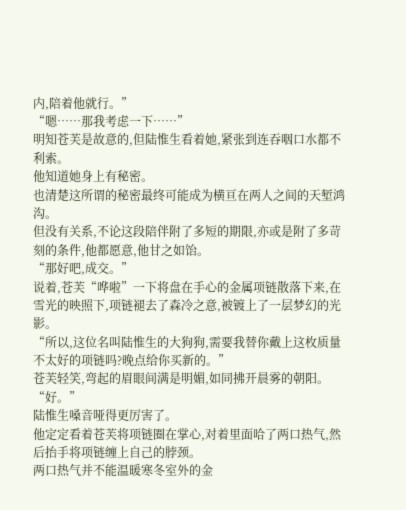内,陪着他就行。”
“嗯……那我考虑一下……”
明知苍芙是故意的,但陆惟生看着她,紧张到连吞咽口水都不利索。
他知道她身上有秘密。
也清楚这所谓的秘密最终可能成为横亘在两人之间的天堑鸿沟。
但没有关系,不论这段陪伴附了多短的期限,亦或是附了多苛刻的条件,他都愿意,他甘之如饴。
“那好吧,成交。”
说着,苍芙“哗啦”一下将盘在手心的金属项链散落下来,在雪光的映照下,项链褪去了森冷之意,被镀上了一层梦幻的光影。
“所以,这位名叫陆惟生的大狗狗,需要我替你戴上这枚质量不太好的项链吗?晚点给你买新的。”
苍芙轻笑,弯起的眉眼间满是明媚,如同拂开晨雾的朝阳。
“好。”
陆惟生嗓音哑得更厉害了。
他定定看着苍芙将项链圈在掌心,对着里面哈了两口热气,然后抬手将项链缠上自己的脖颈。
两口热气并不能温暖寒冬室外的金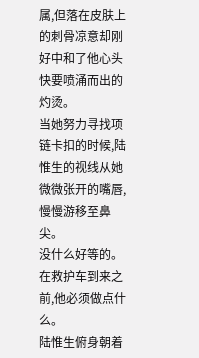属,但落在皮肤上的刺骨凉意却刚好中和了他心头快要喷涌而出的灼烫。
当她努力寻找项链卡扣的时候,陆惟生的视线从她微微张开的嘴唇,慢慢游移至鼻尖。
没什么好等的。
在救护车到来之前,他必须做点什么。
陆惟生俯身朝着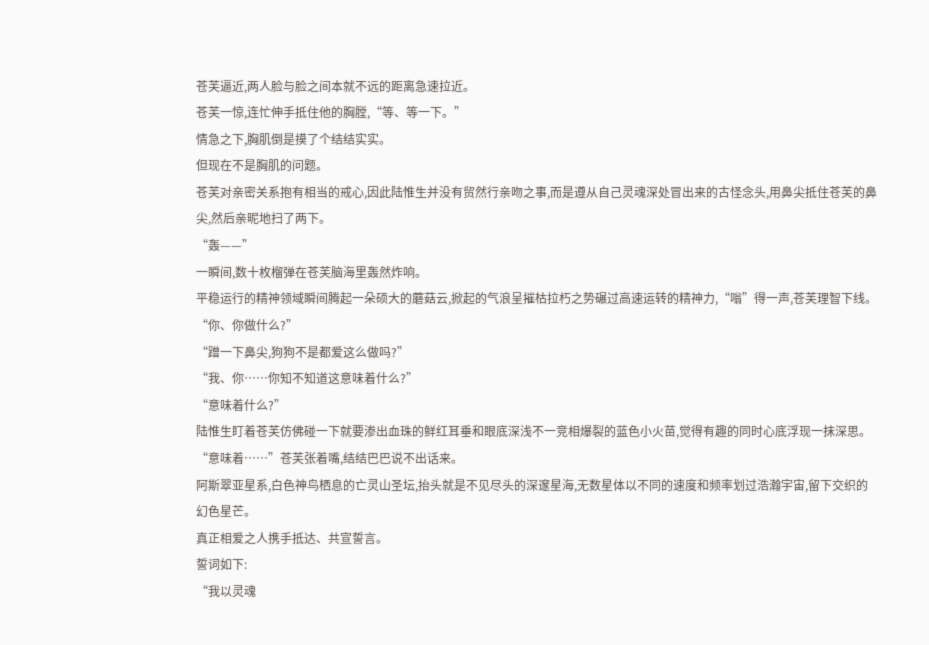苍芙逼近,两人脸与脸之间本就不远的距离急速拉近。
苍芙一惊,连忙伸手抵住他的胸膛,“等、等一下。”
情急之下,胸肌倒是摸了个结结实实。
但现在不是胸肌的问题。
苍芙对亲密关系抱有相当的戒心,因此陆惟生并没有贸然行亲吻之事,而是遵从自己灵魂深处冒出来的古怪念头,用鼻尖抵住苍芙的鼻尖,然后亲昵地扫了两下。
“轰——”
一瞬间,数十枚榴弹在苍芙脑海里轰然炸响。
平稳运行的精神领域瞬间腾起一朵硕大的蘑菇云,掀起的气浪呈摧枯拉朽之势碾过高速运转的精神力,“嗡”得一声,苍芙理智下线。
“你、你做什么?”
“蹭一下鼻尖,狗狗不是都爱这么做吗?”
“我、你……你知不知道这意味着什么?”
“意味着什么?”
陆惟生盯着苍芙仿佛碰一下就要渗出血珠的鲜红耳垂和眼底深浅不一竞相爆裂的蓝色小火苗,觉得有趣的同时心底浮现一抹深思。
“意味着……”苍芙张着嘴,结结巴巴说不出话来。
阿斯翠亚星系,白色神鸟栖息的亡灵山圣坛,抬头就是不见尽头的深邃星海,无数星体以不同的速度和频率划过浩瀚宇宙,留下交织的幻色星芒。
真正相爱之人携手抵达、共宣誓言。
誓词如下:
“我以灵魂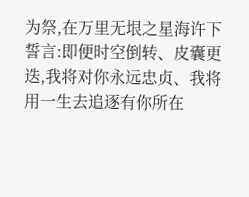为祭,在万里无垠之星海许下誓言:即便时空倒转、皮囊更迭,我将对你永远忠贞、我将用一生去追逐有你所在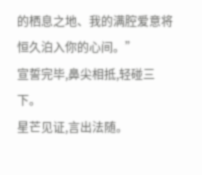的栖息之地、我的满腔爱意将恒久泊入你的心间。”
宣誓完毕,鼻尖相抵,轻碰三下。
星芒见证,言出法随。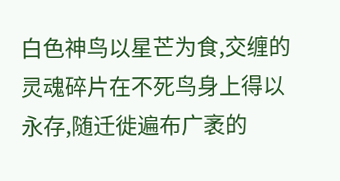白色神鸟以星芒为食,交缠的灵魂碎片在不死鸟身上得以永存,随迁徙遍布广袤的